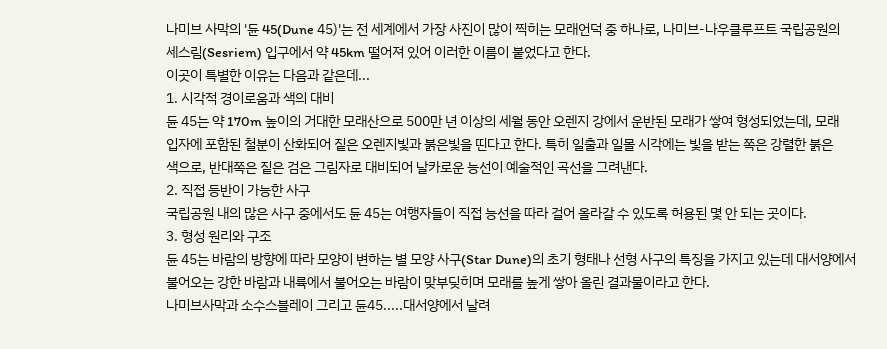나미브 사막의 '듄 45(Dune 45)'는 전 세계에서 가장 사진이 많이 찍히는 모래언덕 중 하나로, 나미브-나우클루프트 국립공원의
세스림(Sesriem) 입구에서 약 45km 떨어져 있어 이러한 이름이 붙었다고 한다.
이곳이 특별한 이유는 다음과 같은데...
1. 시각적 경이로움과 색의 대비
듄 45는 약 170m 높이의 거대한 모래산으로 500만 년 이상의 세월 동안 오렌지 강에서 운반된 모래가 쌓여 형성되었는데, 모래
입자에 포함된 철분이 산화되어 짙은 오렌지빛과 붉은빛을 띤다고 한다. 특히 일출과 일몰 시각에는 빛을 받는 쪽은 강렬한 붉은
색으로, 반대쪽은 짙은 검은 그림자로 대비되어 날카로운 능선이 예술적인 곡선을 그려낸다.
2. 직접 등반이 가능한 사구
국립공원 내의 많은 사구 중에서도 듄 45는 여행자들이 직접 능선을 따라 걸어 올라갈 수 있도록 허용된 몇 안 되는 곳이다.
3. 형성 원리와 구조
듄 45는 바람의 방향에 따라 모양이 변하는 별 모양 사구(Star Dune)의 초기 형태나 선형 사구의 특징을 가지고 있는데 대서양에서
불어오는 강한 바람과 내륙에서 불어오는 바람이 맞부딪히며 모래를 높게 쌓아 올린 결과물이라고 한다.
나미브사막과 소수스블레이 그리고 듄45.....대서양에서 날려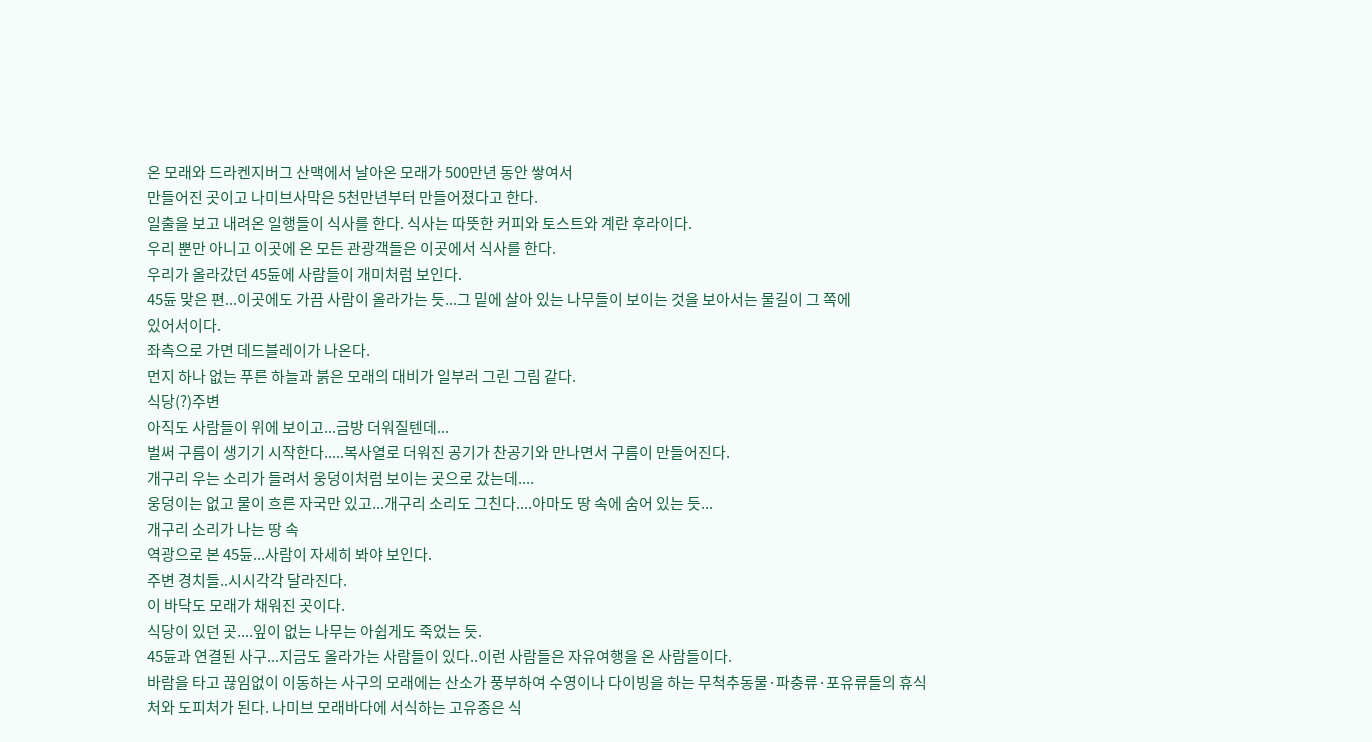온 모래와 드라켄지버그 산맥에서 날아온 모래가 500만년 동안 쌓여서
만들어진 곳이고 나미브사막은 5천만년부터 만들어졌다고 한다.
일출을 보고 내려온 일행들이 식사를 한다. 식사는 따뜻한 커피와 토스트와 계란 후라이다.
우리 뿐만 아니고 이곳에 온 모든 관광객들은 이곳에서 식사를 한다.
우리가 올라갔던 45듄에 사람들이 개미처럼 보인다.
45듄 맞은 편...이곳에도 가끔 사람이 올라가는 듯...그 밑에 살아 있는 나무들이 보이는 것을 보아서는 물길이 그 쪽에
있어서이다.
좌측으로 가면 데드블레이가 나온다.
먼지 하나 없는 푸른 하늘과 붉은 모래의 대비가 일부러 그린 그림 같다.
식당(?)주변
아직도 사람들이 위에 보이고...금방 더워질텐데...
벌써 구름이 생기기 시작한다.....복사열로 더워진 공기가 찬공기와 만나면서 구름이 만들어진다.
개구리 우는 소리가 들려서 웅덩이처럼 보이는 곳으로 갔는데....
웅덩이는 없고 물이 흐른 자국만 있고...개구리 소리도 그친다....아마도 땅 속에 숨어 있는 듯...
개구리 소리가 나는 땅 속
역광으로 본 45듄...사람이 자세히 봐야 보인다.
주변 경치들..시시각각 달라진다.
이 바닥도 모래가 채워진 곳이다.
식당이 있던 곳....잎이 없는 나무는 아쉽게도 죽었는 듯.
45듄과 연결된 사구...지금도 올라가는 사람들이 있다..이런 사람들은 자유여행을 온 사람들이다.
바람을 타고 끊임없이 이동하는 사구의 모래에는 산소가 풍부하여 수영이나 다이빙을 하는 무척추동물·파충류·포유류들의 휴식
처와 도피처가 된다. 나미브 모래바다에 서식하는 고유종은 식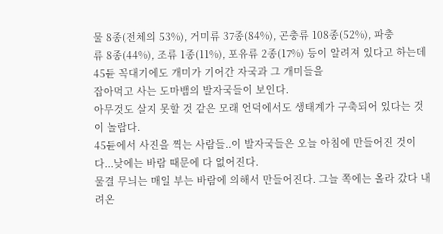물 8종(전체의 53%), 거미류 37종(84%), 곤충류 108종(52%), 파충
류 8종(44%), 조류 1종(11%), 포유류 2종(17%) 등이 알려져 있다고 하는데 45듄 꼭대기에도 개미가 기어간 자국과 그 개미들을
잡아먹고 사는 도마뱀의 발자국들이 보인다.
아무것도 살지 못할 것 같은 모래 언덕에서도 생태계가 구축되어 있다는 것이 놀랍다.
45듄에서 사진을 찍는 사람들..이 발자국들은 오늘 아침에 만들어진 것이다...낮에는 바람 때문에 다 없어진다.
물결 무늬는 매일 부는 바람에 의해서 만들어진다. 그늘 쪽에는 올라 갔다 내려온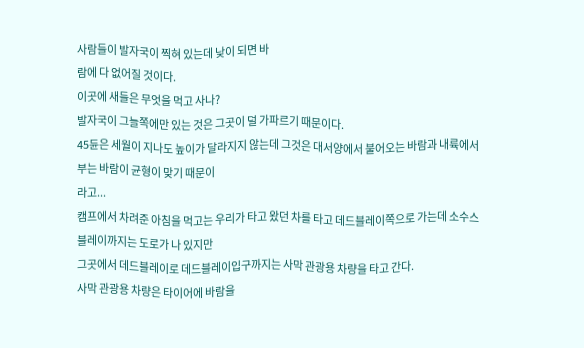사람들이 발자국이 찍혀 있는데 낮이 되면 바
람에 다 없어질 것이다.
이곳에 새들은 무엇을 먹고 사나?
발자국이 그늘쪽에만 있는 것은 그곳이 덜 가파르기 때문이다.
45듄은 세월이 지나도 높이가 달라지지 않는데 그것은 대서양에서 불어오는 바람과 내륙에서 부는 바람이 균형이 맞기 때문이
라고...
캠프에서 차려준 아침을 먹고는 우리가 타고 왔던 차를 타고 데드블레이쪽으로 가는데 소수스블레이까지는 도로가 나 있지만
그곳에서 데드블레이로 데드블레이입구까지는 사막 관광용 차량을 타고 간다.
사막 관광용 차량은 타이어에 바람을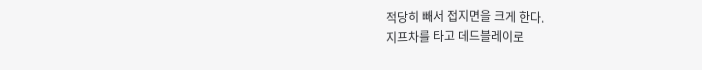적당히 빼서 접지면을 크게 한다.
지프차를 타고 데드블레이로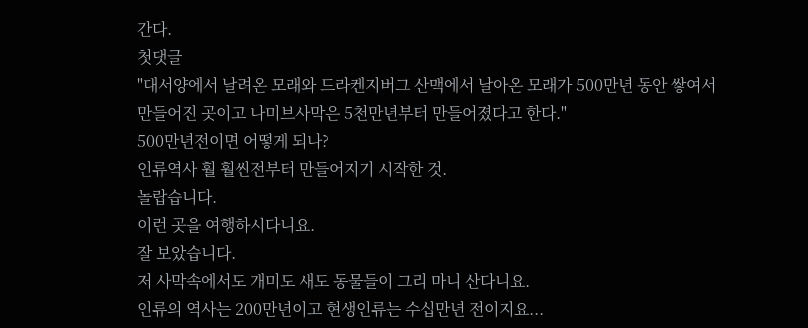간다.
첫댓글
"대서양에서 날려온 모래와 드라켄지버그 산맥에서 날아온 모래가 500만년 동안 쌓여서
만들어진 곳이고 나미브사막은 5천만년부터 만들어졌다고 한다."
500만년전이면 어떻게 되나?
인류역사 훨 훨씬전부터 만들어지기 시작한 것.
놀랍습니다.
이런 곳을 여행하시다니요.
잘 보았습니다.
저 사막속에서도 개미도 새도 동물들이 그리 마니 산다니요.
인류의 역사는 200만년이고 현생인류는 수십만년 전이지요...